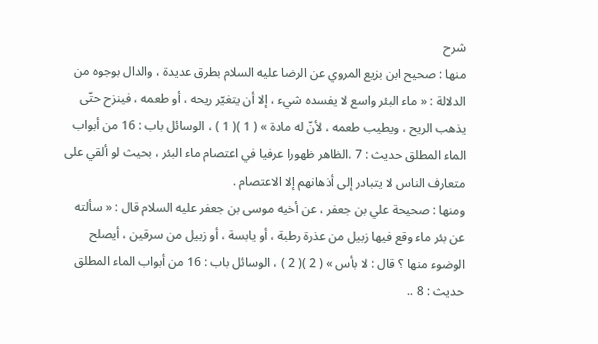شرح
منها : صحيح ابن بزيع المروي عن الرضا عليه السلام بطرق عديدة ، والدال بوجوه من الدلالة : « ماء البئر واسع لا يفسده شيء ، إلا أن يتغيّر ريحه ، أو طعمه ، فينزح حتّى يذهب الريح ، ويطيب طعمه ، لأنّ له مادة » ( 1 )( 1 ) ، الوسائل باب : 16 من أبواب الماء المطلق حديث : 7 .الظاهر ظهورا عرفيا في اعتصام ماء البئر ، بحيث لو ألقي على متعارف الناس لا يتبادر إلى أذهانهم إلا الاعتصام .
ومنها : صحيحة علي بن جعفر ، عن أخيه موسى بن جعفر عليه السلام قال : « سألته عن بئر ماء وقع فيها زبيل من عذرة رطبة ، أو يابسة ، أو زبيل من سرقين ، أيصلح الوضوء منها ؟ قال : لا بأس » ( 2 )( 2 ) ، الوسائل باب : 16 من أبواب الماء المطلق حديث : 8 ..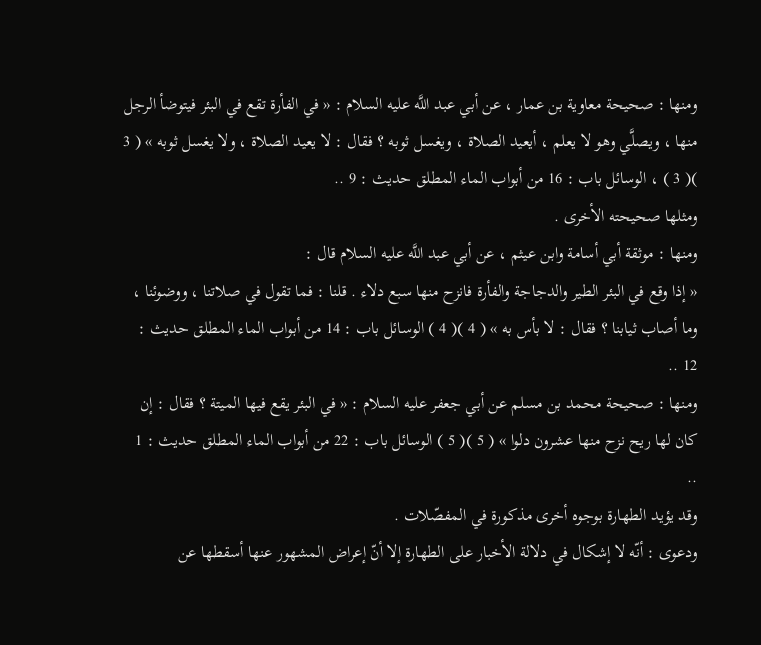ومنها : صحيحة معاوية بن عمار ، عن أبي عبد اللَّه عليه السلام : « في الفأرة تقع في البئر فيتوضأ الرجل منها ، ويصلَّي وهو لا يعلم ، أيعيد الصلاة ، ويغسل ثوبه ؟ فقال : لا يعيد الصلاة ، ولا يغسل ثوبه » ( 3 )( 3 ) ، الوسائل باب : 16 من أبواب الماء المطلق حديث : 9 ..
ومثلها صحيحته الأخرى .
ومنها : موثقة أبي أسامة وابن عيثم ، عن أبي عبد اللَّه عليه السلام قال :
« إذا وقع في البئر الطير والدجاجة والفأرة فانزح منها سبع دلاء . قلنا : فما تقول في صلاتنا ، ووضوئنا ، وما أصاب ثيابنا ؟ فقال : لا بأس به » ( 4 )( 4 ) الوسائل باب : 14 من أبواب الماء المطلق حديث : 12 ..
ومنها : صحيحة محمد بن مسلم عن أبي جعفر عليه السلام : « في البئر يقع فيها الميتة ؟ فقال : إن كان لها ريح نزح منها عشرون دلوا » ( 5 )( 5 ) الوسائل باب : 22 من أبواب الماء المطلق حديث : 1 ..
وقد يؤيد الطهارة بوجوه أخرى مذكورة في المفصّلات .
ودعوى : أنّه لا إشكال في دلالة الأخبار على الطهارة إلا أنّ إعراض المشهور عنها أسقطها عن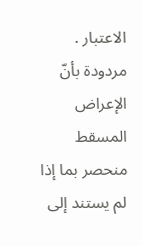الاعتبار .
مردودة بأنّ الإعراض المسقط منحصر بما إذا لم يستند إلى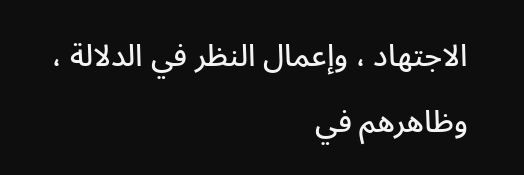الاجتهاد ، وإعمال النظر في الدلالة ، وظاهرهم في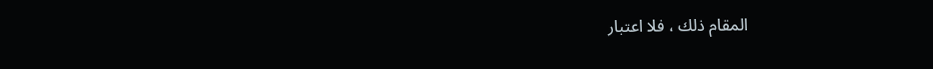المقام ذلك ، فلا اعتبار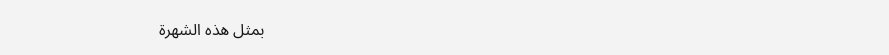بمثل هذه الشهرة